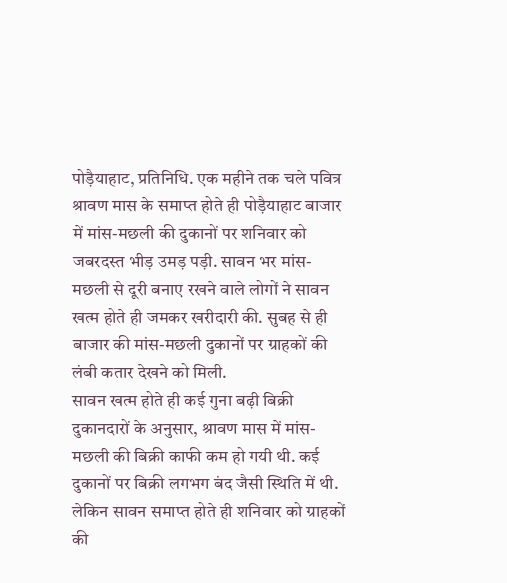पोड़ैयाहाट, प्रतिनिधि. एक महीने तक चले पवित्र श्रावण मास के समाप्त होते ही पोड़ैयाहाट बाजार में मांस-मछली की दुकानों पर शनिवार को जबरदस्त भीड़ उमड़ पड़ी. सावन भर मांस-मछली से दूरी बनाए रखने वाले लोगों ने सावन खत्म होते ही जमकर खरीदारी की. सुबह से ही बाजार की मांस-मछली दुकानों पर ग्राहकों की लंबी कतार देखने को मिली.
सावन खत्म होते ही कई गुना बढ़ी बिक्री
दुकानदारों के अनुसार, श्रावण मास में मांस-मछली की बिक्री काफी कम हो गयी थी. कई दुकानों पर बिक्री लगभग बंद जैसी स्थिति में थी. लेकिन सावन समाप्त होते ही शनिवार को ग्राहकों की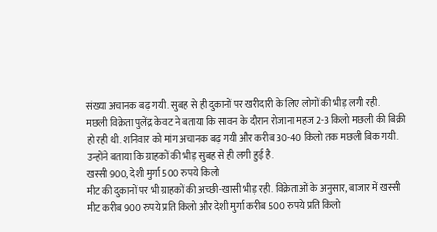संख्या अचानक बढ़ गयी. सुबह से ही दुकानों पर खरीदारी के लिए लोगों की भीड़ लगी रही.
मछली विक्रेता पुलेंद्र केवट ने बताया कि सावन के दौरान रोजाना महज 2-3 किलो मछली की बिक्री हो रही थी. शनिवार को मांग अचानक बढ़ गयी और करीब 30-40 किलो तक मछली बिक गयी. उन्होंने बताया कि ग्राहकों की भीड़ सुबह से ही लगी हुई है.
खस्सी 900, देशी मुर्गा 500 रुपये किलो
मीट की दुकानों पर भी ग्राहकों की अच्छी-खासी भीड़ रही. विक्रेताओं के अनुसार, बाजार में खस्सी मीट करीब 900 रुपये प्रति किलो और देशी मुर्गा करीब 500 रुपये प्रति किलो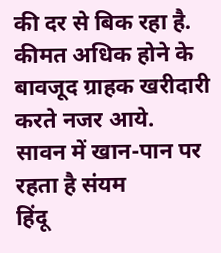की दर से बिक रहा है. कीमत अधिक होने के बावजूद ग्राहक खरीदारी करते नजर आये.
सावन में खान-पान पर रहता है संयम
हिंदू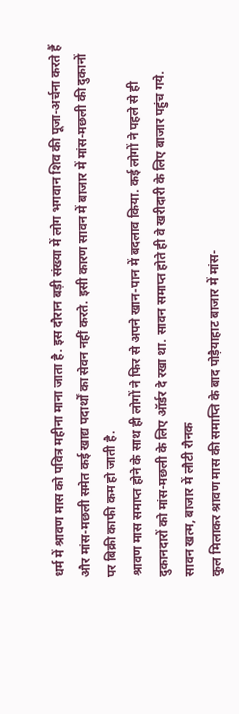धर्म में श्रावण मास को पवित्र महीना माना जाता है. इस दौरान बड़ी संख्या में लोग भगवान शिव की पूजा-अर्चना करते हैं और मांस-मछली समेत कई खाद्य पदार्थों का सेवन नहीं करते. इसी कारण सावन में बाजार में मांस-मछली की दुकानों पर बिक्री काफी कम हो जाती है.
श्रावण मास समाप्त होने के साथ ही लोगों ने फिर से अपने खान-पान में बदलाव किया. कई लोगों ने पहले से ही दुकानदारों को मांस-मछली के लिए ऑर्डर दे रखा था. सावन समाप्त होते ही वे खरीदारी के लिए बाजार पहुंच गये.
सावन खत्म, बाजार में लौटी रौनक
कुल मिलाकर श्रावण मास की समाप्ति के बाद पोड़ैयाहाट बाजार में मांस-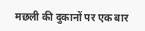मछली की दुकानों पर एक बार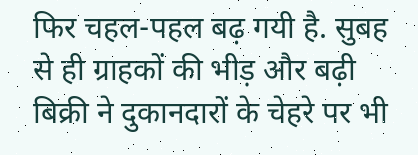फिर चहल-पहल बढ़ गयी है. सुबह से ही ग्राहकों की भीड़ और बढ़ी बिक्री ने दुकानदारों के चेहरे पर भी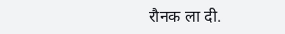रौनक ला दी.